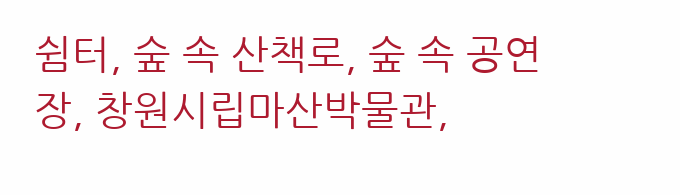쉼터, 숲 속 산책로, 숲 속 공연장, 창원시립마산박물관,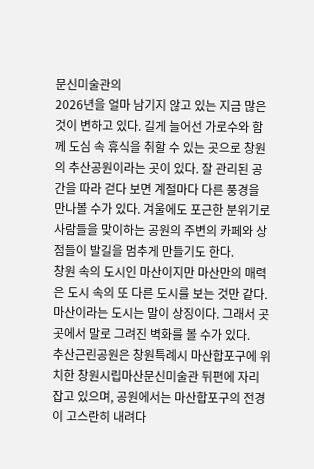문신미술관의
2026년을 얼마 남기지 않고 있는 지금 많은 것이 변하고 있다. 길게 늘어선 가로수와 함께 도심 속 휴식을 취할 수 있는 곳으로 창원의 추산공원이라는 곳이 있다. 잘 관리된 공간을 따라 걷다 보면 계절마다 다른 풍경을 만나볼 수가 있다. 겨울에도 포근한 분위기로 사람들을 맞이하는 공원의 주변의 카페와 상점들이 발길을 멈추게 만들기도 한다.
창원 속의 도시인 마산이지만 마산만의 매력은 도시 속의 또 다른 도시를 보는 것만 같다. 마산이라는 도시는 말이 상징이다. 그래서 곳곳에서 말로 그려진 벽화를 볼 수가 있다.
추산근린공원은 창원특례시 마산합포구에 위치한 창원시립마산문신미술관 뒤편에 자리 잡고 있으며, 공원에서는 마산합포구의 전경이 고스란히 내려다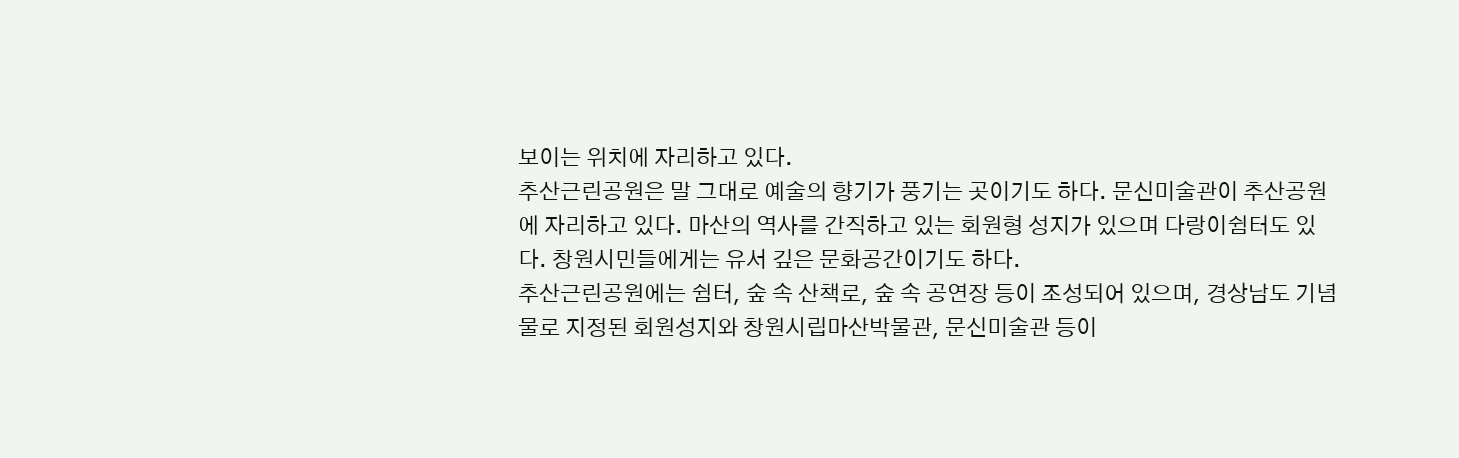보이는 위치에 자리하고 있다.
추산근린공원은 말 그대로 예술의 향기가 풍기는 곳이기도 하다. 문신미술관이 추산공원에 자리하고 있다. 마산의 역사를 간직하고 있는 회원형 성지가 있으며 다랑이쉼터도 있다. 창원시민들에게는 유서 깊은 문화공간이기도 하다.
추산근린공원에는 쉼터, 숲 속 산책로, 숲 속 공연장 등이 조성되어 있으며, 경상남도 기념물로 지정된 회원성지와 창원시립마산박물관, 문신미술관 등이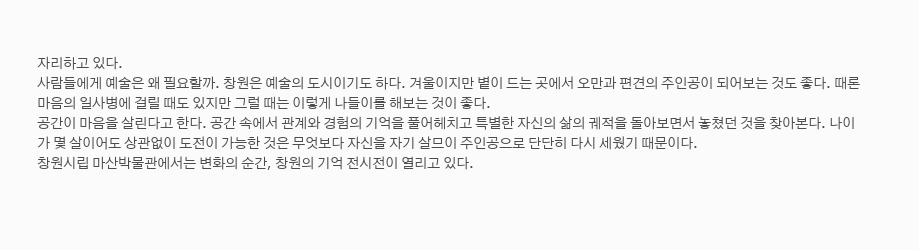자리하고 있다.
사람들에게 예술은 왜 필요할까. 창원은 예술의 도시이기도 하다. 겨울이지만 볕이 드는 곳에서 오만과 편견의 주인공이 되어보는 것도 좋다. 때론 마음의 일사병에 걸릴 때도 있지만 그럴 때는 이렇게 나들이를 해보는 것이 좋다.
공간이 마음을 살린다고 한다. 공간 속에서 관계와 경험의 기억을 풀어헤치고 특별한 자신의 삶의 궤적을 돌아보면서 놓쳤던 것을 찾아본다. 나이가 몇 살이어도 상관없이 도전이 가능한 것은 무엇보다 자신을 자기 살므이 주인공으로 단단히 다시 세웠기 때문이다.
창원시립 마산박물관에서는 변화의 순간, 창원의 기억 전시전이 열리고 있다.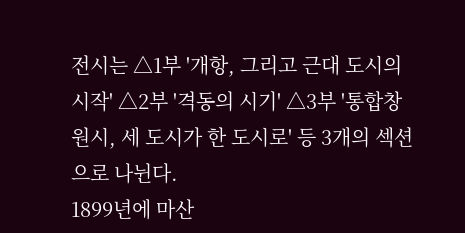전시는 △1부 '개항, 그리고 근대 도시의 시작' △2부 '격동의 시기' △3부 '통합창원시, 세 도시가 한 도시로' 등 3개의 섹션으로 나뉜다.
1899년에 마산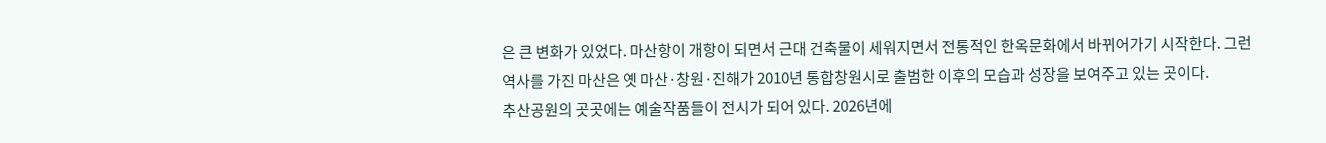은 큰 변화가 있었다. 마산항이 개항이 되면서 근대 건축물이 세워지면서 전통적인 한옥문화에서 바뀌어가기 시작한다. 그런 역사를 가진 마산은 옛 마산·창원·진해가 2010년 통합창원시로 출범한 이후의 모습과 성장을 보여주고 있는 곳이다.
추산공원의 곳곳에는 예술작품들이 전시가 되어 있다. 2026년에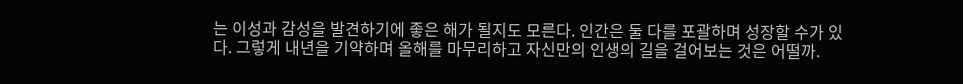는 이성과 감성을 발견하기에 좋은 해가 될지도 모른다. 인간은 둘 다를 포괄하며 성장할 수가 있다. 그렇게 내년을 기약하며 올해를 마무리하고 자신만의 인생의 길을 걸어보는 것은 어떨까.